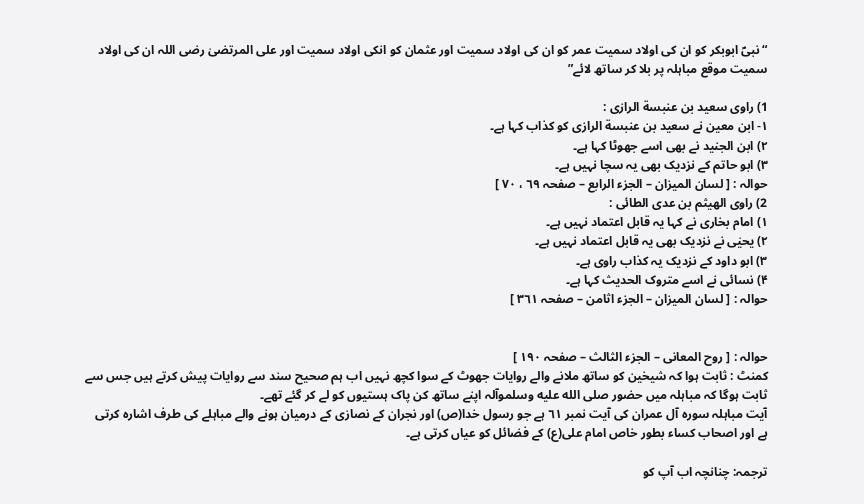“نبیؐ ابوبکر کو ان کی اولاد سمیت عمر کو ان کی اولاد سمیت اور عثمان کو انکی اولاد سمیت اور علی المرتضیٰ رضی اللہ ان کی اولاد سمیت موقع مباہلہ پر بلا کر ساتھ لائے”

1) راوی سعید بن عنبسة الرازی :
١- ابن معین نے سعید بن عنبسة الرازی کو کذاب کہا ہے۔
٢) ابن الجنید نے بھی اسے جھوٹا کہا ہے۔
٣) ابو حاتم کے نزدیک بھی یہ سچا نہیں ہے۔
حوالہ : [ لسان المیزان – الجزء الرابع – صفحہ ٦٩ ، ٧٠ ]
2) راوی الھیثم بن عدی الطائی :
١) امام بخاری نے کہا یہ قابل اعتماد نہیں ہے۔
٢) یحیٰی نے نزدیک بھی یہ قابل اعتماد نہیں ہے۔
٣) ابو داود کے نزدیک یہ کذاب راوی ہے۔
۴) نسائی نے اسے متروک الحدیث کہا ہے۔
حوالہ : [ لسان المیزان – الجزء اثامن – صفحہ ٣٦١ ]


حوالہ : [ روح المعانی – الجزء الثالث – صفحہ ١٩٠ ]
کمنٹ : ثابت ہوا کہ شیخین کو ساتھ ملانے والے روایات جھوٹ کے سوا کچھ نہیں اب ہم صحیح سند سے روایات پیش کرتے ہیں جس سے ثابت ہوگا کہ مباہلہ میں حضور صلى الله عليه وسلموآلہ اپنے ساتھ کن پاک ہستیوں کو لے کر گئے تھے۔
آیت مباہلہ سورہ آل عمران کی آیت نمبر ٦١ ہے جو رسول خدا(ص) اور نجران کے نصارٰی کے درمیان ہونے والے مباہلے کی طرف اشارہ کرتی ہے اور اصحاب کساء بطور خاص امام علی(ع) کے فضائل کو عیاں کرتی ہے۔

ترجمہ: چنانچہ اب آپ کو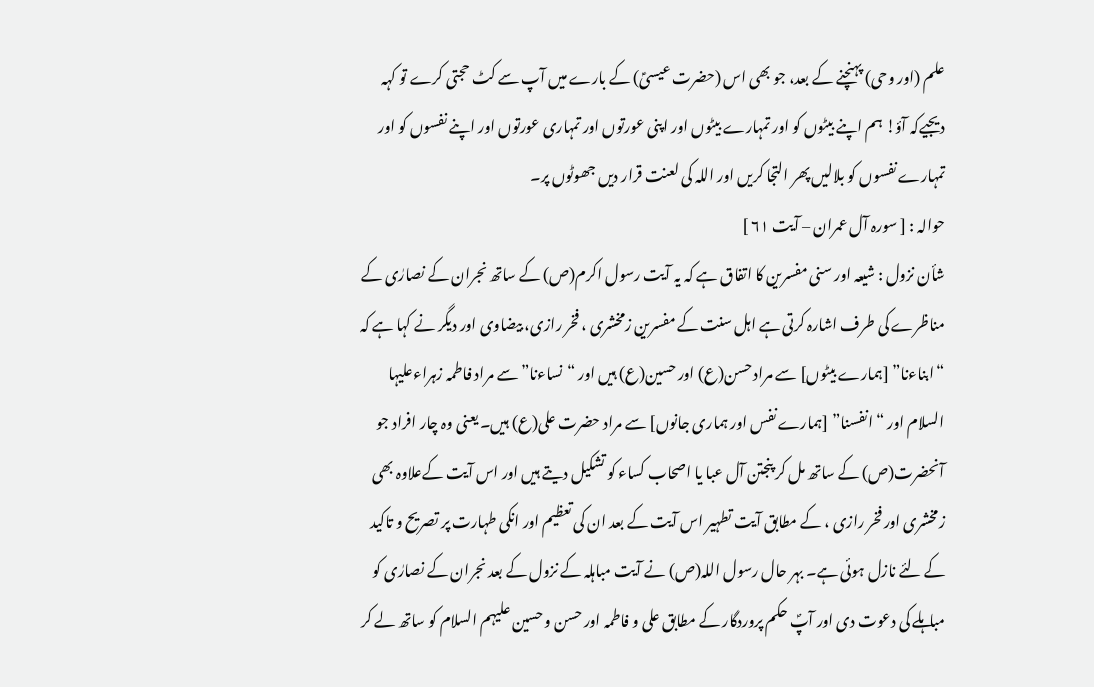علم (اور وحی) پہنچنے کے بعد، جو بھی اس (حضرت عیسیؑ) کے بارے میں آپ سے کٹ حجتی کرے تو کہہ دیجیےکہ آؤ! ہم اپنے بیٹوں کو اور تمہارے بیٹوں اور اپنی عورتوں اور تمہاری عورتوں اور اپنے نفسوں کو اور تمہارے نفسوں کو بلالیں پھر التجا کریں اور اللہ کی لعنت قرار دیں جھوٹوں پر۔
حوالہ : [ سورہ آل عمران – آیت ٦١ ]
شأن نزول : شیعہ اور سنی مفسرین کا اتفاق ہے کہ یہ آیت رسول اکرم(ص) کے ساتھ نجران کے نصارٰی کے مناظرے کی طرف اشارہ کرتی ہے اہل سنت کے مفسرین زمخشری ، فخر رازی، بیضاوی اور دیگر نے کہا ہے کہ “ابناءنا” [ہمارے بیٹوں] سے مراد حسن(ع) اور حسین(ع) ہیں اور “نساءنا” سے مراد فاطمہ زہراءعلیہا السلام اور “انفسنا” [ہمارے نفس اور ہماری جانوں] سے مراد حضرت علی(ع) ہیں۔ یعنی وہ چار افراد جو آنحضرت(ص) کے ساتھ مل کر پنجتن آل عبا یا اصحاب کساء کو تشکیل دیتے ہیں اور اس آیت کےعلاوہ بھی زمخشری اور فخر رازی ، کے مطابق آیت تطہیر اس آیت کے بعد ان کی تعظیم اور انکی طہارت پر تصریح و تاکید کے لئے نازل ہوئی ہے۔ بہر حال رسول اللہ(ص) نے آیت مباہلہ کے نزول کے بعد نجران کے نصارٰی کو مباہلے کی دعوت دی اور آپؐ حکم پروردگار کے مطابق علی و فاطمہ اور حسن و حسین علیہم السلام کو ساتھ لے کر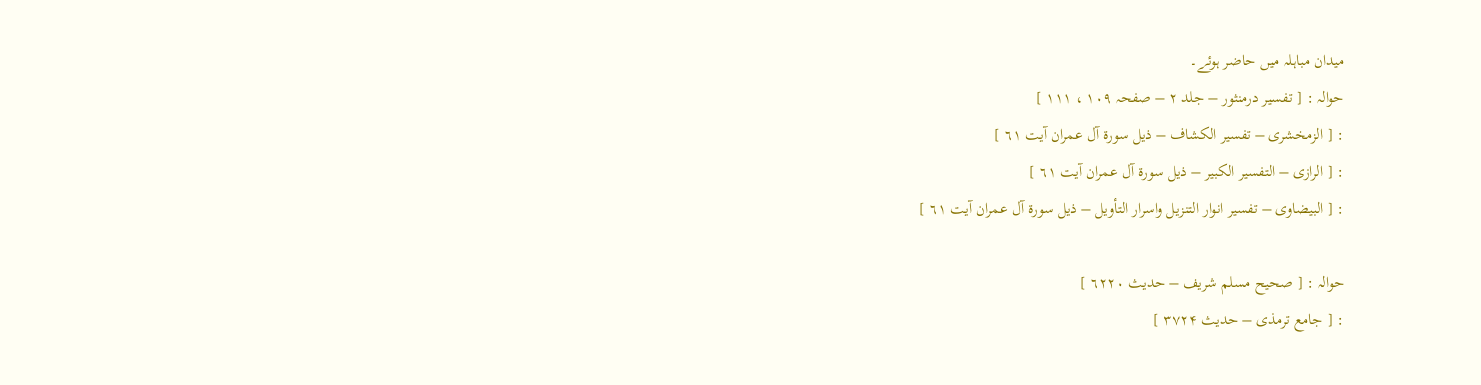میدان مباہلہ میں حاضر ہوئے۔
حوالہ : [ تفسیر درمنثور – جلد ٢ – صفحہ ١٠٩ ، ١١١ ]
: [ الزمخشری – تفسیر الکشاف – ذیل سورة آل عمران آیت ٦١ ]
: [ الرازی – التفسیر الکبیر – ذیل سورة آل عمران آیت ٦١ ]
: [ البیضاوی – تفسیر انوار التنزیل واسرار التأویل – ذیل سورة آل عمران آیت ٦١ ]

حوالہ : [ صحیح مسلم شریف – حدیث ٦٢٢٠ ]
: [ جامع ترمذی – حدیث ٣٧٢۴ ]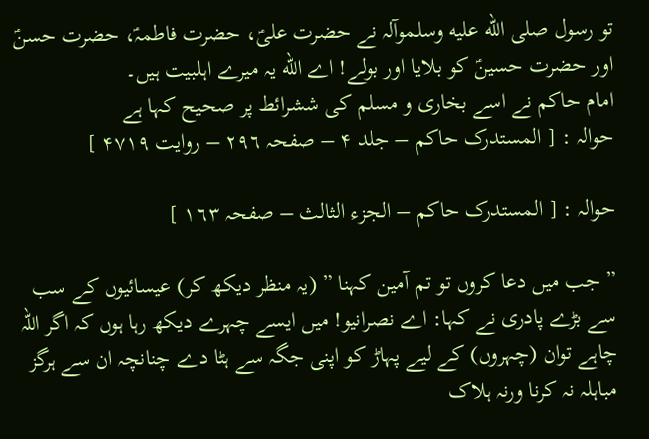تو رسول صلى الله عليه وسلموآلہ نے حضرت علیؑ، حضرت فاطمہؑ، حضرت حسنؑ اور حضرت حسینؑ کو بلایا اور بولے! اے الله یہ میرے اہلبیت ہیں۔
امام حاکم نے اسے بخاری و مسلم کی ششرائط پر صحیح کہا ہے
حوالہ : [ المستدرک حاکم – جلد ۴ – صفحہ ٢٩٦ – روایت ۴٧١٩ ]

حوالہ : [ المستدرک حاکم – الجزء الثالث – صفحہ ١٦٣ ]

” جب میں دعا کروں تو تم آمین کہنا ” (یہ منظر دیکھ کر) عیسائیوں کے سب سے بڑے پادری نے کہا: اے نصرانیو! میں ایسے چہرے دیکھ رہا ہوں کہ اگر اللہ چاہے توان (چہروں) کے لیے پہاڑ کو اپنی جگہ سے ہٹا دے چنانچہ ان سے ہرگز مباہلہ نہ کرنا ورنہ ہلاک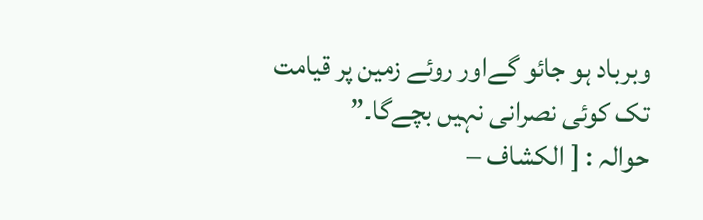وبرباد ہو جائو گےاور روئے زمین پر قیامت تک کوئی نصرانی نہیں بچےگا۔”
حوالہ : [ الکشاف –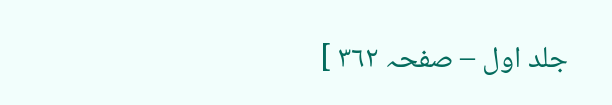جلد اول – صفحہ ٣٦٢ ]